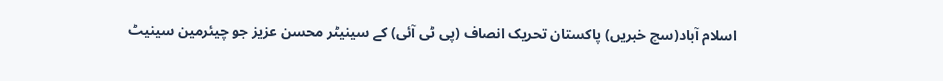اسلام آباد(سچ خبریں) پاکستان تحریک انصاف (پی ٹی آئی) کے سینیٹر محسن عزیز جو چیئرمین سینیٹ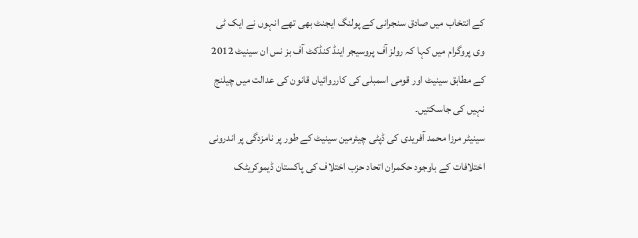کے انتخاب میں صادق سنجرانی کے پولنگ ایجنٹ بھی تھے انہوں نے ایک ٹی وی پروگرام میں کہا کہ رولز آف پروسیجر اینڈ کنڈکٹ آف بز نس ان سینیٹ 2012 کے مطابق سینیٹ اور قومی اسمبلی کی کارروائیاں قانون کی عدالت میں چیلنج نہیں کی جاسکتیں۔
سینیٹر مرزا محمد آفریدی کی ڈپٹی چیئرمین سینیٹ کے طور پر نامزدگی پر اندرونی اختلافات کے باوجود حکمران اتحاد حزب اختلاف کی پاکستان ڈیموکریٹک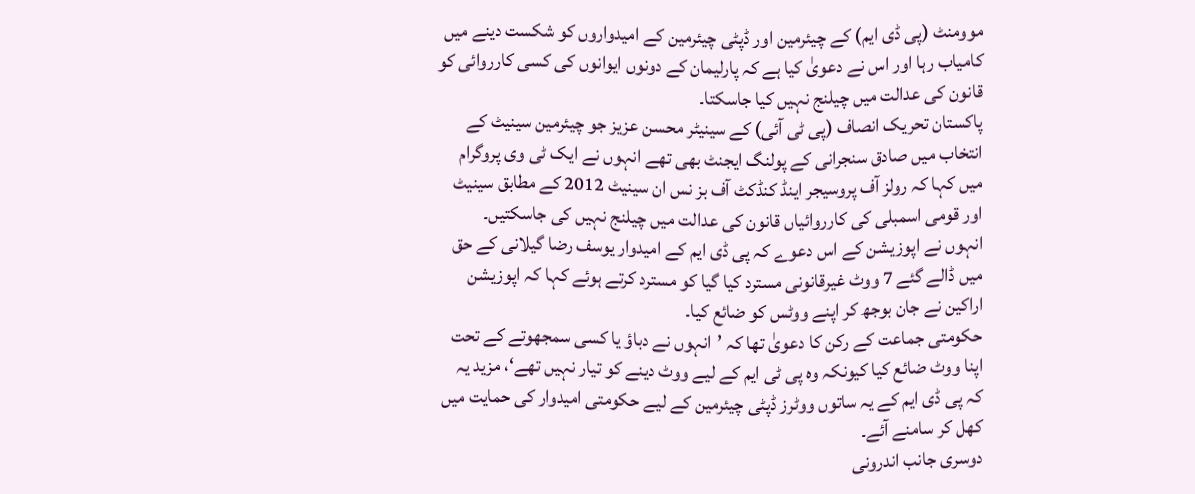موومنٹ (پی ڈی ایم) کے چیئرمین اور ڈپٹی چیئرمین کے امیدواروں کو شکست دینے میں کامیاب رہا اور اس نے دعویٰ کیا ہے کہ پارلیمان کے دونوں ایوانوں کی کسی کارروائی کو قانون کی عدالت میں چیلنج نہیں کیا جاسکتا۔
پاکستان تحریک انصاف (پی ٹی آئی) کے سینیٹر محسن عزیز جو چیئرمین سینیٹ کے انتخاب میں صادق سنجرانی کے پولنگ ایجنٹ بھی تھے انہوں نے ایک ٹی وی پروگرام میں کہا کہ رولز آف پروسیجر اینڈ کنڈکٹ آف بز نس ان سینیٹ 2012 کے مطابق سینیٹ اور قومی اسمبلی کی کارروائیاں قانون کی عدالت میں چیلنج نہیں کی جاسکتیں۔
انہوں نے اپوزیشن کے اس دعوے کہ پی ڈی ایم کے امیدوار یوسف رضا گیلانی کے حق میں ڈالے گئے 7 ووٹ غیرقانونی مسترد کیا گیا کو مسترد کرتے ہوئے کہا کہ اپوزیشن اراکین نے جان بوجھ کر اپنے ووٹس کو ضائع کیا۔
حکومتی جماعت کے رکن کا دعویٰ تھا کہ ’انہوں نے دباؤ یا کسی سمجھوتے کے تحت اپنا ووٹ ضائع کیا کیونکہ وہ پی ٹی ایم کے لیے ووٹ دینے کو تیار نہیں تھے‘، مزید یہ کہ پی ڈی ایم کے یہ ساتوں ووٹرز ڈپٹی چیئرمین کے لیے حکومتی امیدوار کی حمایت میں کھل کر سامنے آئے۔
دوسری جانب اندرونی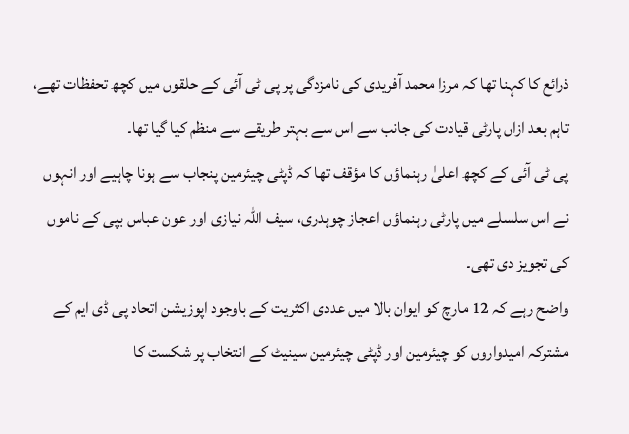ذرائع کا کہنا تھا کہ مرزا محمد آفریدی کی نامزدگی پر پی ٹی آئی کے حلقوں میں کچھ تحفظات تھے، تاہم بعد ازاں پارٹی قیادت کی جانب سے اس سے بہتر طریقے سے منظم کیا گیا تھا۔
پی ٹی آئی کے کچھ اعلیٰ رہنماؤں کا مؤقف تھا کہ ڈپٹی چیئرمین پنجاب سے ہونا چاہیے اور انہوں نے اس سلسلے میں پارٹی رہنماؤں اعجاز چوہدری، سیف اللہ نیازی اور عون عباس بپی کے ناموں کی تجویز دی تھی۔
واضح رہے کہ 12 مارچ کو ایوان بالا میں عددی اکثریت کے باوجود اپوزیشن اتحاد پی ڈی ایم کے مشترکہ امیدواروں کو چیئرمین اور ڈپٹی چیئرمین سینیٹ کے انتخاب پر شکست کا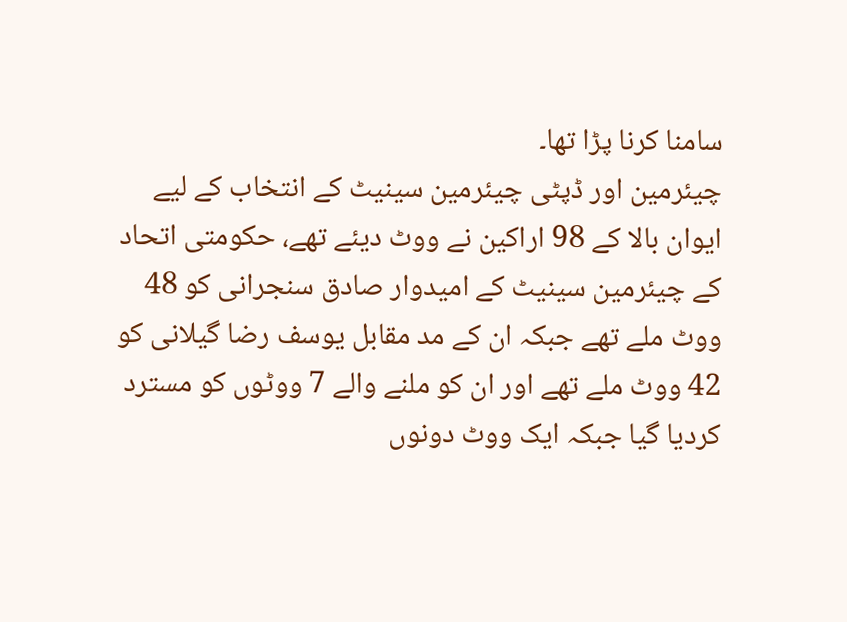سامنا کرنا پڑا تھا۔
چیئرمین اور ڈپٹی چیئرمین سینیٹ کے انتخاب کے لیے ایوان بالا کے 98 اراکین نے ووٹ دیئے تھے، حکومتی اتحاد کے چیئرمین سینیٹ کے امیدوار صادق سنجرانی کو 48 ووٹ ملے تھے جبکہ ان کے مد مقابل یوسف رضا گیلانی کو 42 ووٹ ملے تھے اور ان کو ملنے والے 7 ووٹوں کو مسترد کردیا گیا جبکہ ایک ووٹ دونوں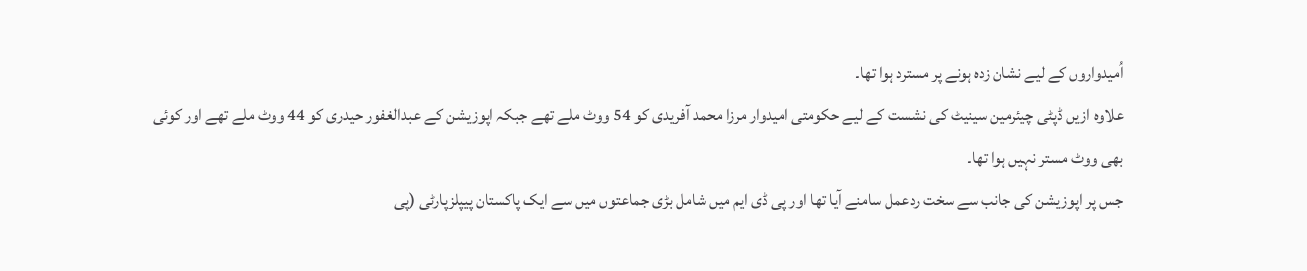اُمیدواروں کے لیے نشان زدہ ہونے پر مسترد ہوا تھا۔
علاوہ ازیں ڈپٹی چیئرمین سینیٹ کی نشست کے لیے حکومتی امیدوار مرزا محمد آفریدی کو 54 ووٹ ملے تھے جبکہ اپوزیشن کے عبدالغفور حیدری کو 44 ووٹ ملے تھے اور کوئی بھی ووٹ مستر نہیں ہوا تھا۔
جس پر اپوزیشن کی جانب سے سخت ردعمل سامنے آیا تھا اور پی ڈی ایم میں شامل بڑی جماعتوں میں سے ایک پاکستان پیپلزپارٹی (پی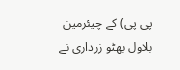پی پی) کے چیئرمین بلاول بھٹو زرداری نے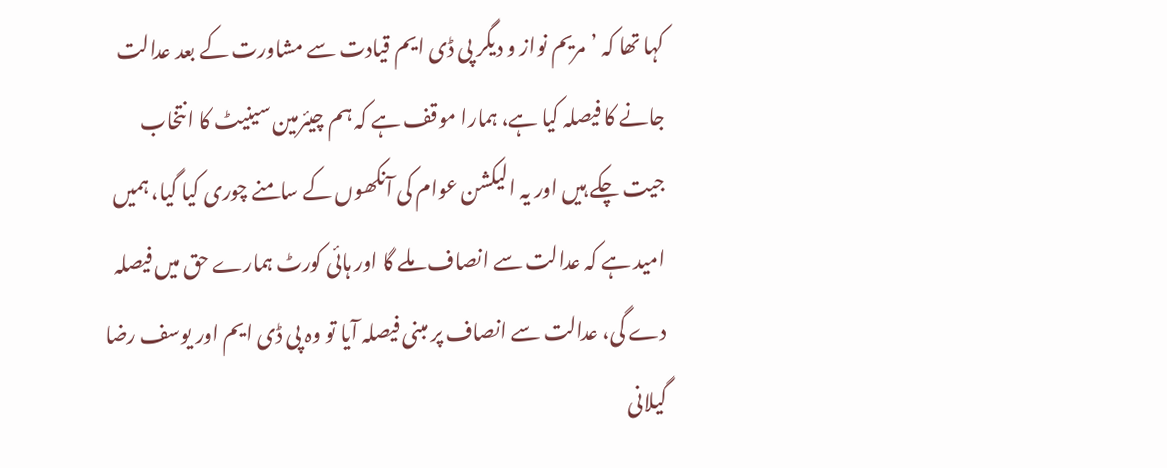کہا تھا کہ ’مریم نواز و دیگر پی ڈی ایم قیادت سے مشاورت کے بعد عدالت جانے کا فیصلہ کیا ہے، ہمارا موقف ہے کہ ہم چیئرمین سینیٹ کا انتخاب جیت چکے ہیں اور یہ الیکشن عوام کی آنکھوں کے سامنے چوری کیا گیا، ہمیں امید ہے کہ عدالت سے انصاف ملے گا اور ہائی کورٹ ہمارے حق میں فیصلہ دے گی، عدالت سے انصاف پر مبنی فیصلہ آیا تو وہ پی ڈی ایم اور یوسف رضا گیلانی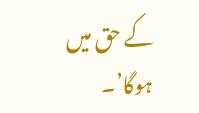کے حق میں ہوگا’۔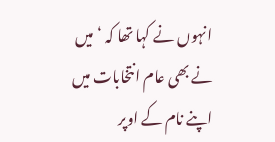انہوں نے کہا تھا کہ ‘میں نے بھی عام انتخابات میں اپنے نام کے اوپر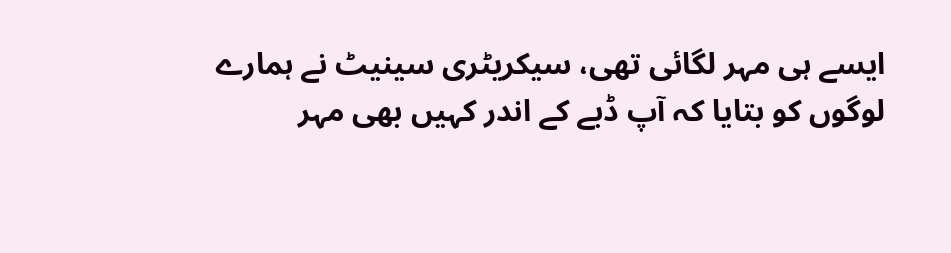ایسے ہی مہر لگائی تھی، سیکریٹری سینیٹ نے ہمارے لوگوں کو بتایا کہ آپ ڈبے کے اندر کہیں بھی مہر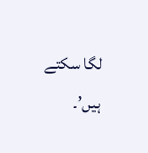لگا سکتے ہیں’۔